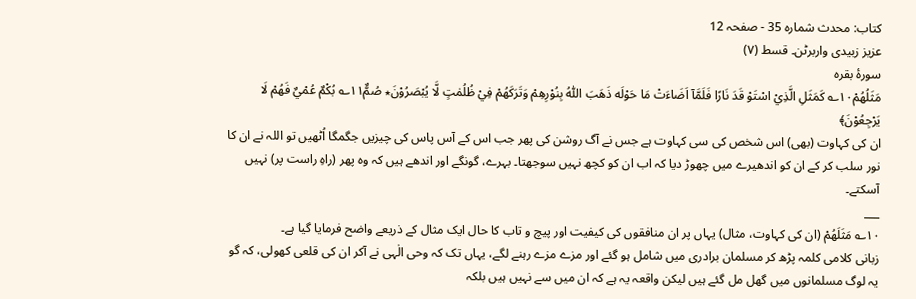کتاب: محدث شمارہ 35 - صفحہ 12
عزیز زبیدی واربرٹن۔ قسط (۷)
سورۂ بقرہ
مَثَلُھُمْ۱۰؎ كَمَثَلِ الَّذِيْ اسْتَوْ قَدَ نَارًا فَلَمَّآ اَضَاءَتْ مَا حَوْلَه ذَھَبَ اللّٰهُ بِنُوْرِھِمْ وَتَرَكَھُمْ فِيْ ظُلُمٰتٍ لَّا يُبْصَرُوْنَ٭ صُمٌّ۱۱؎ بُكْمٌ عُمْيٌ فَھُمْ لَا يَرْجِعُوْنَ﴾
ان کی کہاوت (بھی) اس شخص کی سی کہاوت ہے جس نے آگ روشن کی پھر جب اس کے آس پاس کی چیزیں جگمگا اُٹھیں تو اللہ نے ان کا نور سلب کر کے ان کو اندھیرے میں چھوڑ دیا کہ اب ان کو کچھ نہیں سوجھتا۔ بہرے، گونگے اور اندھے ہیں کہ وہ پھر (راہِ راست پر) نہیں آسکتے۔
___
۱۰؎ مَثَلَھُمْ (ان کی کہاوت، مثال) یہاں پر ان منافقوں کی کیفیت اور پیچ و تاب کا حال ایک مثال کے ذریعے واضح فرمایا گیا ہے۔
زبانی کلامی کلمہ پڑھ کر مسلمان برادری میں شامل ہو گئے اور مزے مزے رہنے لگے، یہاں تک کہ وحی الٰہی نے آکر ان کی قلعی کھولی، کہ گو یہ لوگ مسلمانوں میں گھل مل گئے ہیں لیکن واقعہ یہ ہے کہ ان میں سے نہیں ہیں بلکہ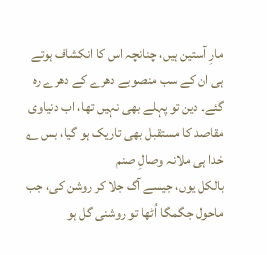مارِ آستین ہیں، چنانچہ اس کا انکشاف ہوتے ہی ان کے سب منصوبے دھرے کے دھرے رہ گئے۔ دین تو پہلے بھی نہیں تھا، اب دنیاوی مقاصد کا مستقبل بھی تاریک ہو گیا، بس ؎ خدا ہی ملانہ وصالِ صنم
بالکل یوں، جیسے آگ جلا کر روشن کی، جب ماحول جگمگا اُٹھا تو روشنی گل ہو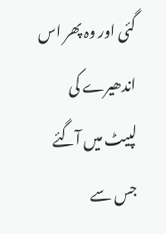گئی اور وہ پھر اس اندھیرے کی لپیٹ میں آگئے جس سے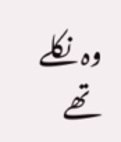وہ نکلے تھے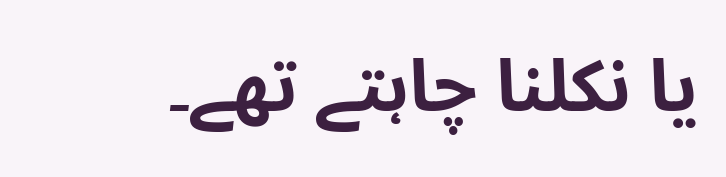یا نکلنا چاہتے تھے۔